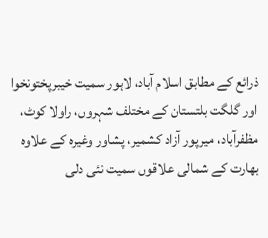ذرائع کے مطابق اسلام آباد، لاہور سمیت خیبرپختونخوا اور گلگت بلتستان کے مختلف شہروں، راولا کوٹ، مظفرآباد، میرپور آزاد کشمیر، پشاور وغیرہ کے علاوہ بھارت کے شمالی علاقوں سمیت نئی دلی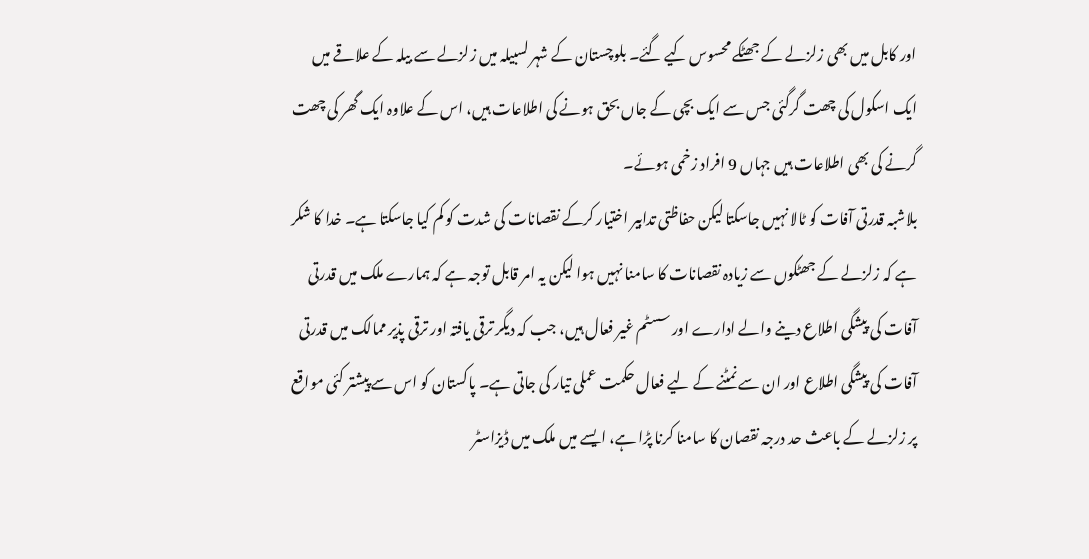اور کابل میں بھی زلزلے کے جھٹکے محسوس کیے گئے۔ بلوچستان کے شہر لسبیلہ میں زلزلے سے بیلہ کے علاقے میں ایک اسکول کی چھت گرگئی جس سے ایک بچی کے جاں بحق ہونے کی اطلاعات ہیں، اس کے علاوہ ایک گھر کی چھت گرنے کی بھی اطلاعات ہیں جہاں 9 افراد زخمی ہوئے۔
بلاشبہ قدرتی آفات کو ٹالا نہیں جاسکتا لیکن حفاظتی تدابیر اختیار کرکے نقصانات کی شدت کو کم کیا جاسکتا ہے۔ خدا کا شکر ہے کہ زلزلے کے جھٹکوں سے زیادہ نقصانات کا سامنا نہیں ہوا لیکن یہ امر قابل توجہ ہے کہ ہمارے ملک میں قدرتی آفات کی پیشگی اطلاع دینے والے ادارے اور سسٹم غیر فعال ہیں، جب کہ دیگر ترقی یافتہ اور ترقی پذیر ممالک میں قدرتی آفات کی پیشگی اطلاع اور ان سے نمٹنے کے لیے فعال حکمت عملی تیار کی جاتی ہے۔ پاکستان کو اس سے پیشتر کئی مواقع پر زلزلے کے باعث حد درجہ نقصان کا سامنا کرنا پڑا ہے، ایسے میں ملک میں ڈیزاسٹر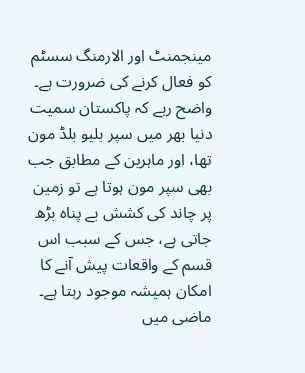مینجمنٹ اور الارمنگ سسٹم کو فعال کرنے کی ضرورت ہے۔
واضح رہے کہ پاکستان سمیت دنیا بھر میں سپر بلیو بلڈ مون تھا، اور ماہرین کے مطابق جب بھی سپر مون ہوتا ہے تو زمین پر چاند کی کشش بے پناہ بڑھ جاتی ہے، جس کے سبب اس قسم کے واقعات پیش آنے کا امکان ہمیشہ موجود رہتا ہے۔ ماضی میں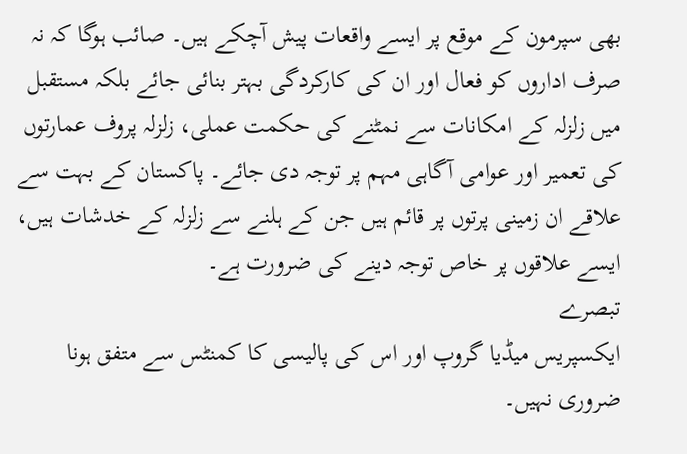بھی سپرمون کے موقع پر ایسے واقعات پیش آچکے ہیں۔ صائب ہوگا کہ نہ صرف اداروں کو فعال اور ان کی کارکردگی بہتر بنائی جائے بلکہ مستقبل میں زلزلہ کے امکانات سے نمٹنے کی حکمت عملی، زلزلہ پروف عمارتوں کی تعمیر اور عوامی آگاہی مہم پر توجہ دی جائے۔ پاکستان کے بہت سے علاقے ان زمینی پرتوں پر قائم ہیں جن کے ہلنے سے زلزلہ کے خدشات ہیں، ایسے علاقوں پر خاص توجہ دینے کی ضرورت ہے۔
تبصرے
ایکسپریس میڈیا گروپ اور اس کی پالیسی کا کمنٹس سے متفق ہونا ضروری نہیں۔